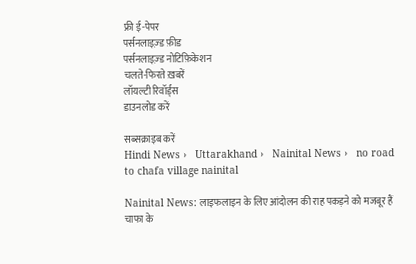फ्री ई-पेपर
पर्सनलाइज़्ड फ़ीड
पर्सनलाइज़्ड नोटिफ़िकेशन
चलते-फिरते ख़बरें
लॉयल्टी रिवॉर्ड्स
डाउनलोड करें

सब्सक्राइब करें
Hindi News ›   Uttarakhand ›   Nainital News ›   no road to chafa village nainital

Nainital News: लाइफलाइन के लिए आंदोलन की राह पकड़ने को मजबूर हैं चाफा के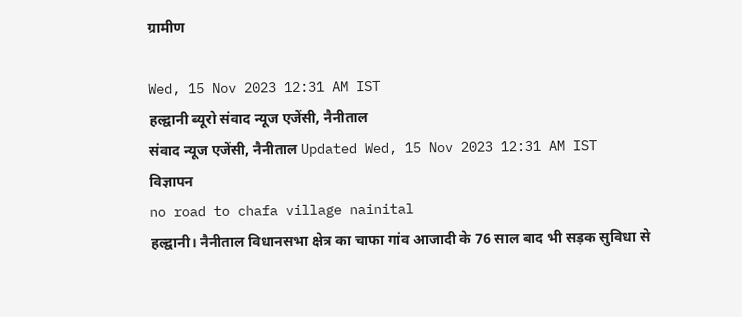ग्रामीण

Wed, 15 Nov 2023 12:31 AM IST
हल्द्वानी ब्यूरो संवाद न्यूज एजेंसी, नैनीताल
संवाद न्यूज एजेंसी, नैनीताल Updated Wed, 15 Nov 2023 12:31 AM IST
विज्ञापन
no road to chafa village nainital
हल्द्वानी। नैनीताल विधानसभा क्षेत्र का चाफा गांव आजादी के 76 साल बाद भी सड़क सुविधा से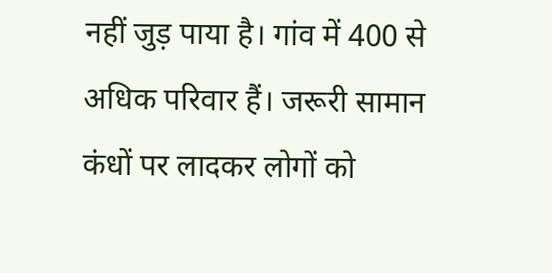नहीं जुड़ पाया है। गांव में 400 से अधिक परिवार हैं। जरूरी सामान कंधों पर लादकर लोगों को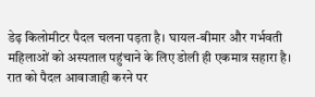डेढ़ किलोमीटर पैदल चलना पड़ता है। घायल-बीमार और गर्भवती महिलाओं को अस्पताल पहुंचाने के लिए डोली ही एकमात्र सहारा है। रात को पैदल आवाजाही करने पर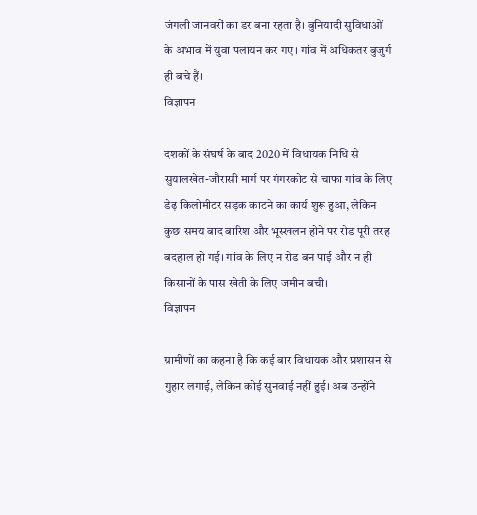जंगली जानवरों का डर बना रहता है। बुनियादी सुविधाओं के अभाव में युवा पलायन कर गए। गांव में अधिकतर बुजुर्ग ही बचे हैं।
विज्ञापन

दशकों के संघर्ष के बाद 2020 में विधायक निधि से सुयालखेत-जौरासी मार्ग पर गंगरकोट से चाफा गांव के लिए डेढ़ किलोमीटर सड़क काटने का कार्य शुरू हुआ, लेकिन कुछ समय बाद बारिश और भूस्खलन होने पर रोड पूरी तरह बदहाल हो गई। गांव के लिए न रोड बन पाई और न ही किसानों के पास खेती के लिए जमीन बची।
विज्ञापन

ग्रामीणों का कहना है कि कई बार विधायक और प्रशासन से गुहार लगाई, लेकिन कोई सुनवाई नहीं हुई। अब उन्होंने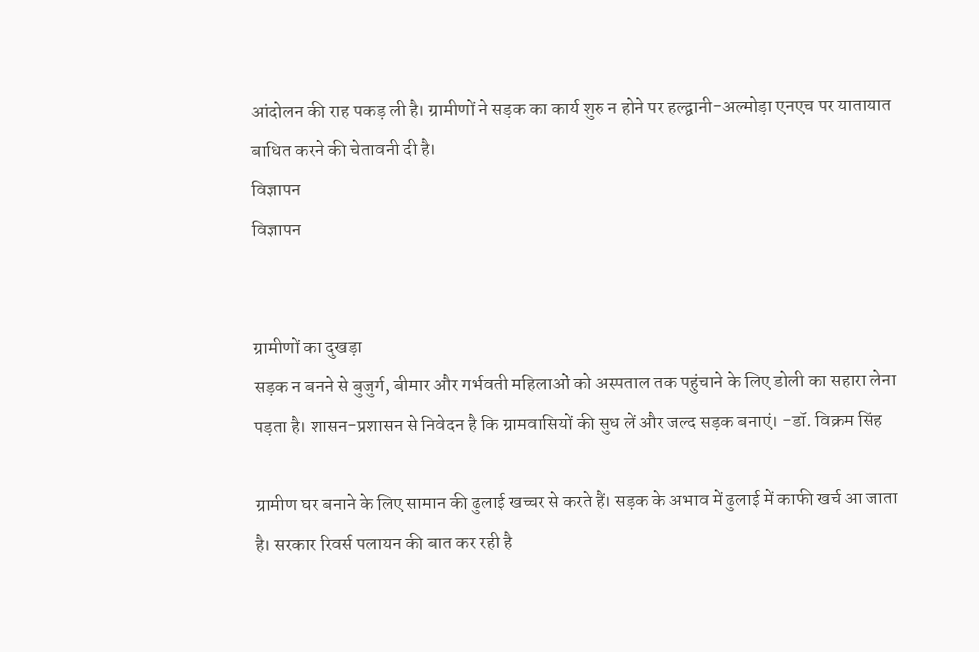आंदोलन की राह पकड़ ली है। ग्रामीणों ने सड़क का कार्य शुरु न होने पर हल्द्वानी-अल्मोड़ा एनएच पर यातायात बाधित करने की चेतावनी दी है।
विज्ञापन
विज्ञापन


ग्रामीणों का दुखड़ा
सड़क न बनने से बुजुर्ग, बीमार और गर्भवती महिलाओं को अस्पताल तक पहुंचाने के लिए डोली का सहारा लेना पड़ता है। शासन-प्रशासन से निवेदन है कि ग्रामवासियों की सुध लें और जल्द सड़क बनाएं। -डॉ. विक्रम सिंह

ग्रामीण घर बनाने के लिए सामान की ढुलाई खच्चर से करते हैं। सड़क के अभाव में ढुलाई में काफी खर्च आ जाता है। सरकार रिवर्स पलायन की बात कर रही है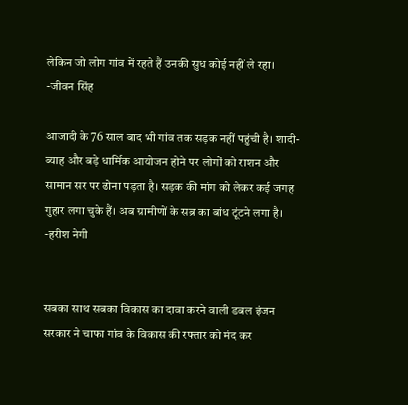लेकिन जो लोग गांव में रहते हैं उनकी सुध कोई नहीं ले रहा। -जीवन सिंह

आजादी के 76 साल बाद भी गांव तक सड़क नहीं पहुंची है। शादी-ब्याह और बड़े धार्मिक आयोजन होने पर लोगों को राशन और सामान सर पर ढोना पड़ता है। सड़क की मांग को लेकर कई जगह गुहार लगा चुके हैं। अब ग्रामीणों के सब्र का बांध टूंटने लगा है। -हरीश नेगी


सबका साथ सबका विकास का दावा करने वाली डबल इंजन सरकार ने चाफा गांव के विकास की रफ्तार को मंद कर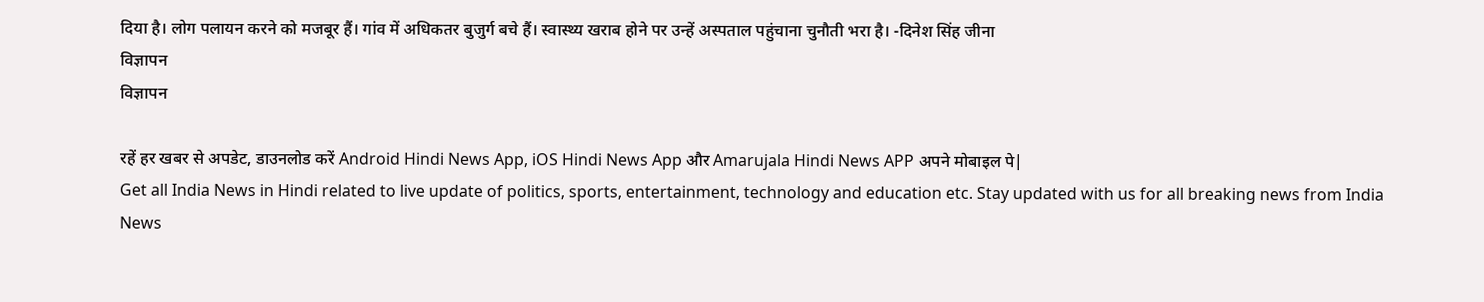दिया है। लोग पलायन करने को मजबूर हैं। गांव में अधिकतर बुजुर्ग बचे हैं। स्वास्थ्य खराब होने पर उन्हें अस्पताल पहुंचाना चुनौती भरा है। -दिनेश सिंह जीना
विज्ञापन
विज्ञापन

रहें हर खबर से अपडेट, डाउनलोड करें Android Hindi News App, iOS Hindi News App और Amarujala Hindi News APP अपने मोबाइल पे|
Get all India News in Hindi related to live update of politics, sports, entertainment, technology and education etc. Stay updated with us for all breaking news from India News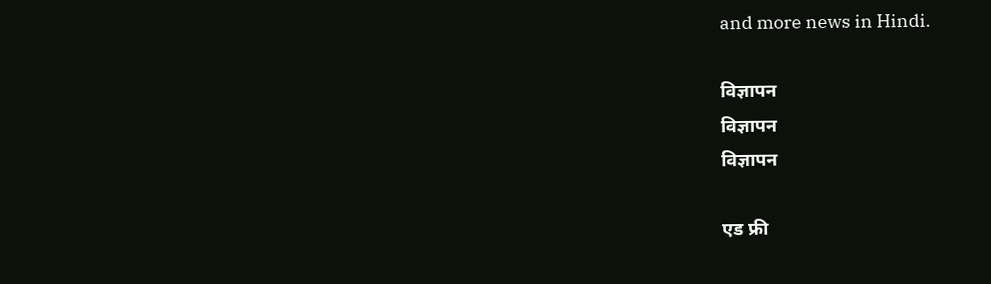and more news in Hindi.

विज्ञापन
विज्ञापन
विज्ञापन

एड फ्री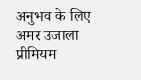अनुभव के लिए अमर उजाला प्रीमियम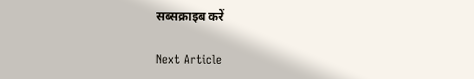सब्सक्राइब करें

Next Article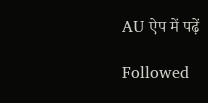AU ऐप में पढ़ें

Followed